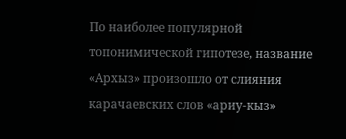По наиболее популярной топонимической гипотезе, название «Архыз» произошло от слияния карачаевских слов «ариу-кыз»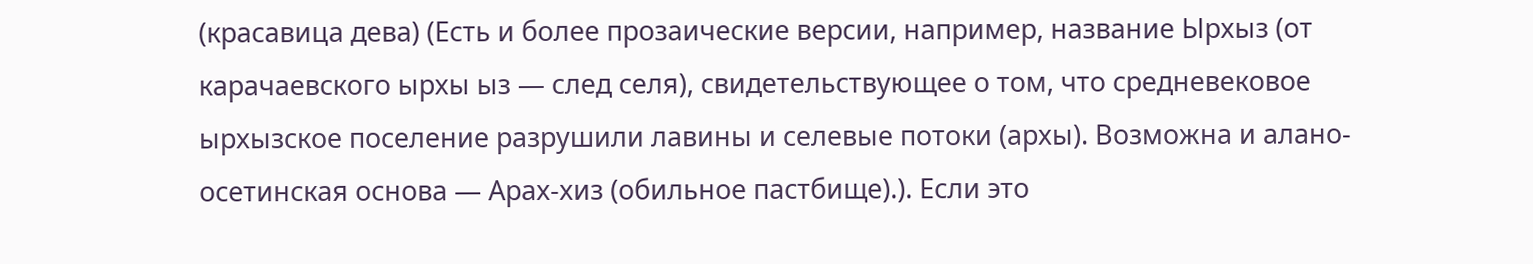(красавица дева) (Есть и более прозаические версии, например, название Ырхыз (от карачаевского ырхы ыз — след селя), свидетельствующее о том, что средневековое ырхызское поселение разрушили лавины и селевые потоки (архы). Возможна и алано-осетинская основа — Арах-хиз (обильное пастбище).). Если это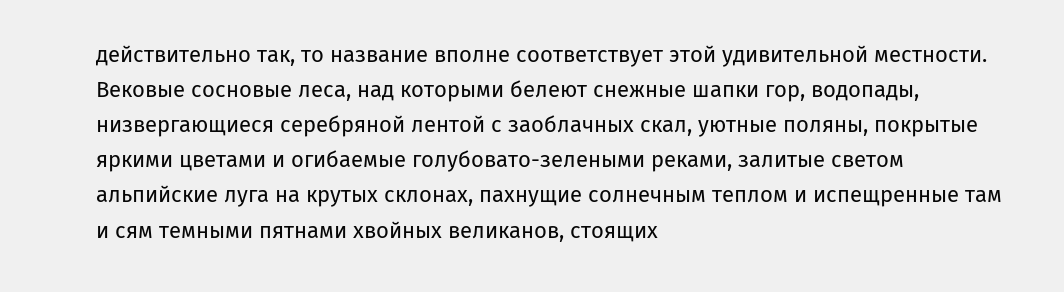действительно так, то название вполне соответствует этой удивительной местности. Вековые сосновые леса, над которыми белеют снежные шапки гор, водопады, низвергающиеся серебряной лентой с заоблачных скал, уютные поляны, покрытые яркими цветами и огибаемые голубовато-зелеными реками, залитые светом альпийские луга на крутых склонах, пахнущие солнечным теплом и испещренные там и сям темными пятнами хвойных великанов, стоящих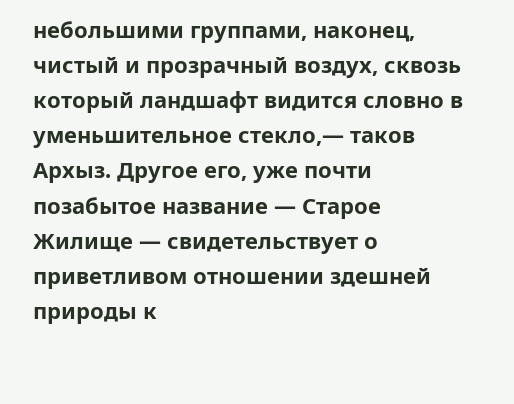небольшими группами, наконец, чистый и прозрачный воздух, сквозь который ландшафт видится словно в уменьшительное стекло,— таков Архыз. Другое его, уже почти позабытое название — Старое Жилище — свидетельствует о приветливом отношении здешней природы к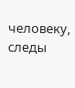человеку, следы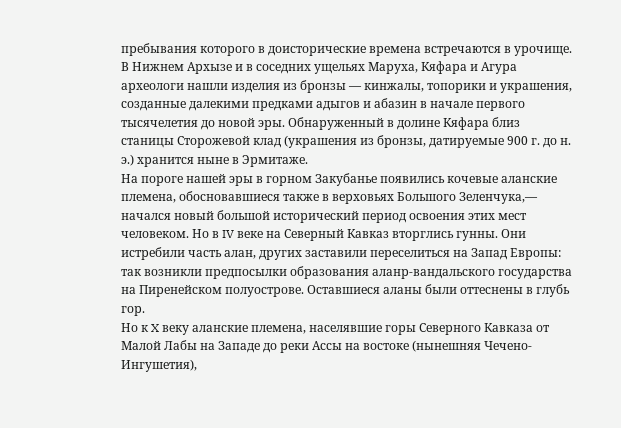пребывания которого в доисторические времена встречаются в урочище.
В Нижнем Архызе и в соседних ущельях Маруха, Кяфара и Агура археологи нашли изделия из бронзы — кинжалы, топорики и украшения, созданные далекими предками адыгов и абазин в начале первого тысячелетия до новой эры. Обнаруженный в долине Кяфара близ станицы Сторожевой клад (украшения из бронзы, датируемые 900 г. до н. э.) хранится ныне в Эрмитаже.
На пороге нашей эры в горном Закубанье появились кочевые аланские племена, обосновавшиеся также в верховьях Большого Зеленчука,— начался новый большой исторический период освоения этих мест человеком. Но в IV веке на Северный Кавказ вторглись гунны. Они истребили часть алан, других заставили переселиться на Запад Европы: так возникли предпосылки образования аланр-вандальского государства на Пиренейском полуострове. Оставшиеся аланы были оттеснены в глубь гор.
Но к X веку аланские племена, населявшие горы Северного Кавказа от Малой Лабы на Западе до реки Ассы на востоке (нынешняя Чечено-Ингушетия),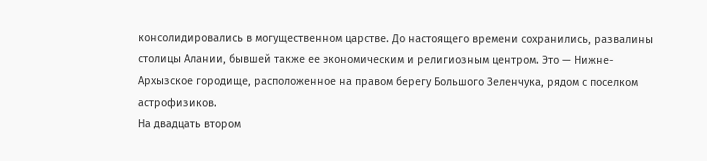консолидировались в могущественном царстве. До настоящего времени сохранились, развалины столицы Алании, бывшей также ее экономическим и религиозным центром. Это — Нижне-Архызское городище, расположенное на правом берегу Большого Зеленчука, рядом с поселком астрофизиков.
На двадцать втором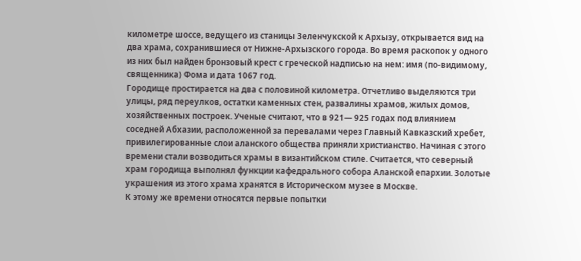километре шоссе, ведущего из станицы Зеленчукской к Архызу, открывается вид на два храма, сохранившиеся от Нижне-Архызского города. Во время раскопок у одного из них был найден бронзовый крест с греческой надписью на нем: имя (по-видимому, священника) Фома и дата 1067 год.
Городище простирается на два с половиной километра. Отчетливо выделяются три улицы, ряд переулков, остатки каменных стен, развалины храмов, жилых домов, хозяйственных построек. Ученые считают, что в 921— 925 годах под влиянием соседней Абхазии, расположенной за перевалами через Главный Кавказский хребет, привилегированные слои аланского общества приняли христианство. Начиная с этого времени стали возводиться храмы в византийском стиле. Считается, что северный храм городища выполнял функции кафедрального собора Аланской епархии. Золотые украшения из этого храма хранятся в Историческом музее в Москве.
К этому же времени относятся первые попытки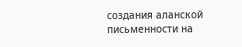создания аланской письменности на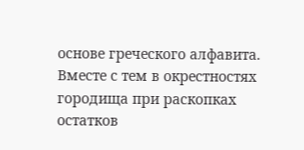основе греческого алфавита. Вместе с тем в окрестностях городища при раскопках остатков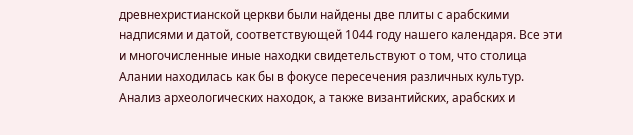древнехристианской церкви были найдены две плиты с арабскими надписями и датой, соответствующей 1044 году нашего календаря. Все эти и многочисленные иные находки свидетельствуют о том, что столица Алании находилась как бы в фокусе пересечения различных культур.
Анализ археологических находок, а также византийских, арабских и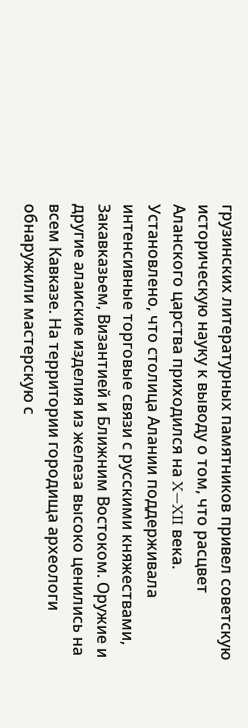грузинских литературных памятников привел советскую историческую науку к выводу о том, что расцвет Аланского царства приходился на X—XII века. Установлено, что столица Алании поддерживала интенсивные торговые связи с русскими княжествами, Закавказьем, Византией и Ближним Востоком. Оружие и другие алаиские изделия из железа высоко ценились на всем Кавказе. На территории городища археологи обнаружили мастерскую с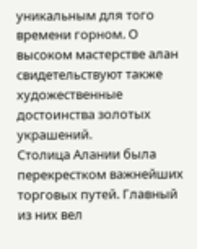уникальным для того времени горном. О высоком мастерстве алан свидетельствуют также художественные достоинства золотых украшений.
Столица Алании была перекрестком важнейших торговых путей. Главный из них вел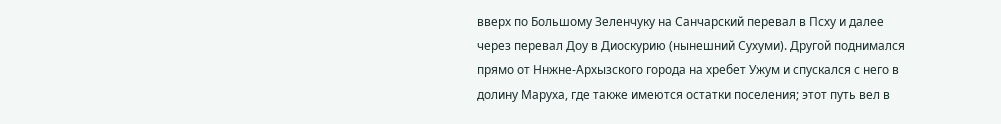вверх по Большому Зеленчуку на Санчарский перевал в Псху и далее через перевал Доу в Диоскурию (нынешний Сухуми). Другой поднимался прямо от Ннжне-Архызского города на хребет Ужум и спускался с него в долину Маруха, где также имеются остатки поселения; этот путь вел в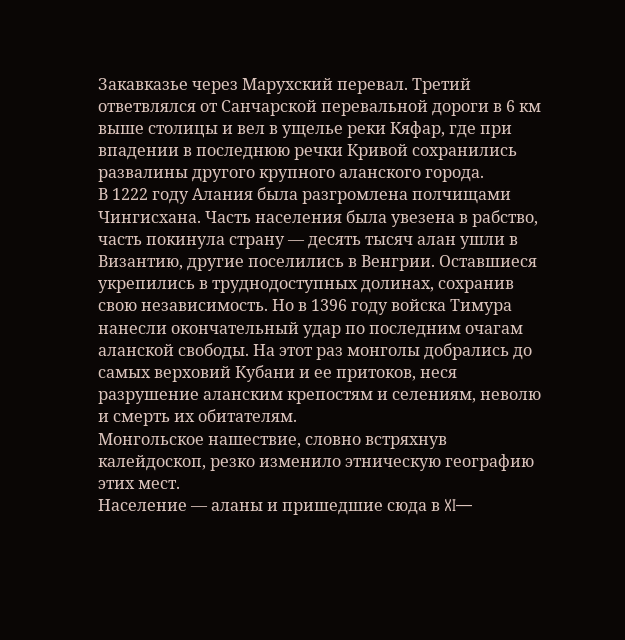Закавказье через Марухский перевал. Третий ответвлялся от Санчарской перевальной дороги в 6 км выше столицы и вел в ущелье реки Кяфар, где при впадении в последнюю речки Кривой сохранились развалины другого крупного аланского города.
В 1222 году Алания была разгромлена полчищами Чингисхана. Часть населения была увезена в рабство, часть покинула страну — десять тысяч алан ушли в Византию, другие поселились в Венгрии. Оставшиеся укрепились в труднодоступных долинах, сохранив свою независимость. Но в 1396 году войска Тимура нанесли окончательный удар по последним очагам аланской свободы. На этот раз монголы добрались до самых верховий Кубани и ее притоков, неся разрушение аланским крепостям и селениям, неволю и смерть их обитателям.
Монгольское нашествие, словно встряхнув калейдоскоп, резко изменило этническую географию этих мест.
Население — аланы и пришедшие сюда в XI—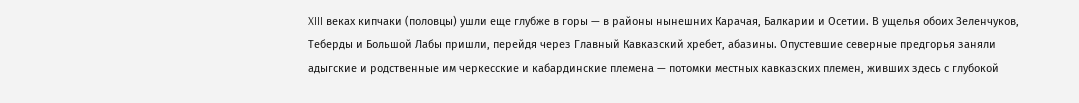XIII веках кипчаки (половцы) ушли еще глубже в горы — в районы нынешних Карачая, Балкарии и Осетии. В ущелья обоих Зеленчуков, Теберды и Большой Лабы пришли, перейдя через Главный Кавказский хребет, абазины. Опустевшие северные предгорья заняли адыгские и родственные им черкесские и кабардинские племена — потомки местных кавказских племен, живших здесь с глубокой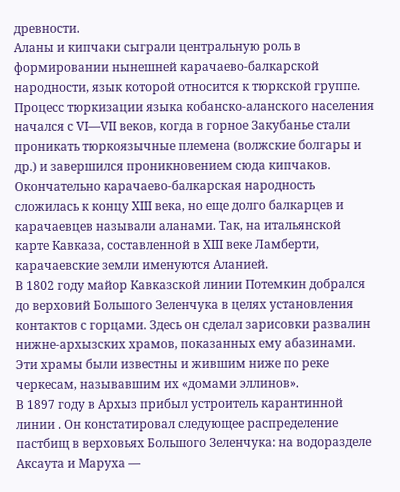древности.
Аланы и кипчаки сыграли центральную роль в формировании нынешней карачаево-балкарской народности, язык которой относится к тюркской группе. Процесс тюркизации языка кобанско-аланского населения начался с VI—VII веков, когда в горное Закубанье стали проникать тюркоязычные племена (волжские болгары и др.) и завершился проникновением сюда кипчаков. Окончательно карачаево-балкарская народность сложилась к концу XIII века, но еще долго балкарцев и карачаевцев называли аланами. Так, на итальянской карте Кавказа, составленной в XIII веке Ламберти, карачаевские земли именуются Аланией.
В 1802 году майор Кавказской линии Потемкин добрался до верховий Большого Зеленчука в целях установления контактов с горцами. Здесь он сделал зарисовки развалин нижне-архызских храмов, показанных ему абазинами. Эти храмы были известны и жившим ниже по реке черкесам, называвшим их «домами эллинов».
В 1897 году в Архыз прибыл устроитель карантинной линии . Он констатировал следующее распределение пастбищ в верховьях Большого Зеленчука: на водоразделе Аксаута и Маруха —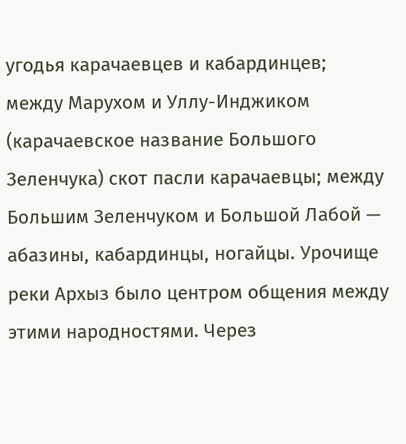угодья карачаевцев и кабардинцев; между Марухом и Уллу-Инджиком (карачаевское название Большого Зеленчука) скот пасли карачаевцы; между Большим Зеленчуком и Большой Лабой — абазины, кабардинцы, ногайцы. Урочище реки Архыз было центром общения между этими народностями. Через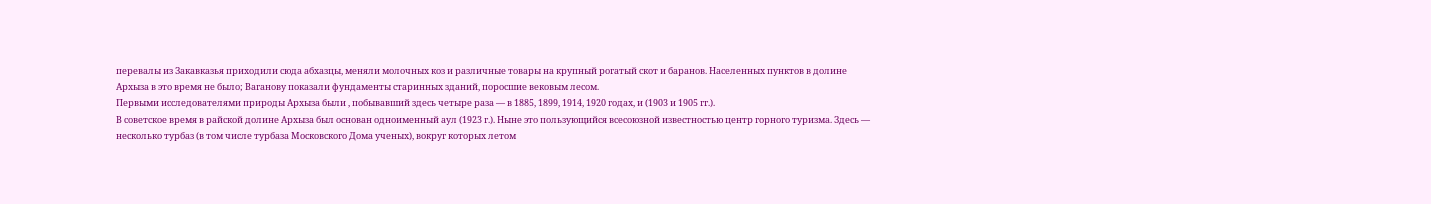перевалы из Закавказья приходили сюда абхазцы, меняли молочных коз и различные товары на крупный рогатый скот и баранов. Населенных пунктов в долине Архыза в это время не было; Ваганову показали фундаменты старинных зданий, поросшие вековым лесом.
Первыми исследователями природы Архыза были , побывавший здесь четыре раза — в 1885, 1899, 1914, 1920 годах, и (1903 и 1905 гг.).
В советское время в райской долине Архыза был основан одноименный аул (1923 г.). Ныне это пользующийся всесоюзной известностью центр горного туризма. Здесь — несколько турбаз (в том числе турбаза Московского Дома ученых), вокруг которых летом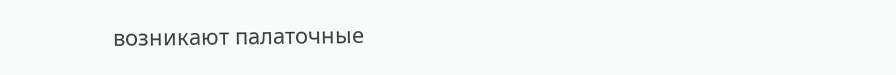возникают палаточные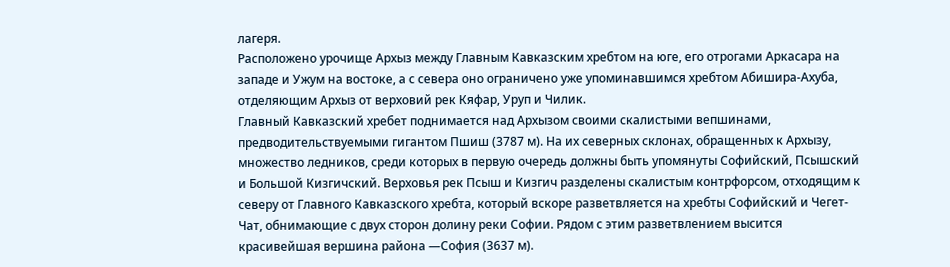лагеря.
Расположено урочище Архыз между Главным Кавказским хребтом на юге, его отрогами Аркасара на западе и Ужум на востоке, а с севера оно ограничено уже упоминавшимся хребтом Абишира-Ахуба, отделяющим Архыз от верховий рек Кяфар, Уруп и Чилик.
Главный Кавказский хребет поднимается над Архызом своими скалистыми вепшинами, предводительствуемыми гигантом Пшиш (3787 м). На их северных склонах, обращенных к Архызу, множество ледников, среди которых в первую очередь должны быть упомянуты Софийский, Псышский и Большой Кизгичский. Верховья рек Псыш и Кизгич разделены скалистым контрфорсом, отходящим к северу от Главного Кавказского хребта, который вскоре разветвляется на хребты Софийский и Чегет-Чат, обнимающие с двух сторон долину реки Софии. Рядом с этим разветвлением высится красивейшая вершина района —София (3637 м).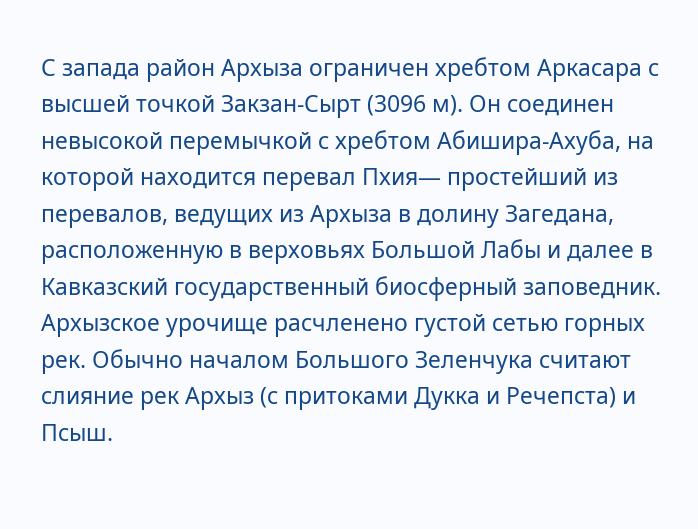С запада район Архыза ограничен хребтом Аркасара с высшей точкой Закзан-Сырт (3096 м). Он соединен невысокой перемычкой с хребтом Абишира-Ахуба, на которой находится перевал Пхия— простейший из перевалов, ведущих из Архыза в долину Загедана, расположенную в верховьях Большой Лабы и далее в Кавказский государственный биосферный заповедник.
Архызское урочище расчленено густой сетью горных рек. Обычно началом Большого Зеленчука считают слияние рек Архыз (с притоками Дукка и Речепста) и Псыш.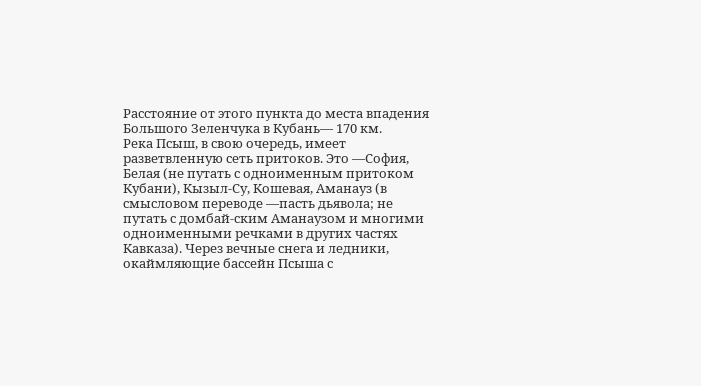Расстояние от этого пункта до места впадения Большого Зеленчука в Кубань— 170 км.
Река Псыш, в свою очередь, имеет разветвленную сеть притоков. Это —София, Белая (не путать с одноименным притоком Кубани), Кызыл-Су, Кошевая, Аманауз (в смысловом переводе —пасть дьявола; не путать с домбай-ским Аманаузом и многими одноименными речками в других частях Кавказа). Через вечные снега и ледники, окаймляющие бассейн Псыша с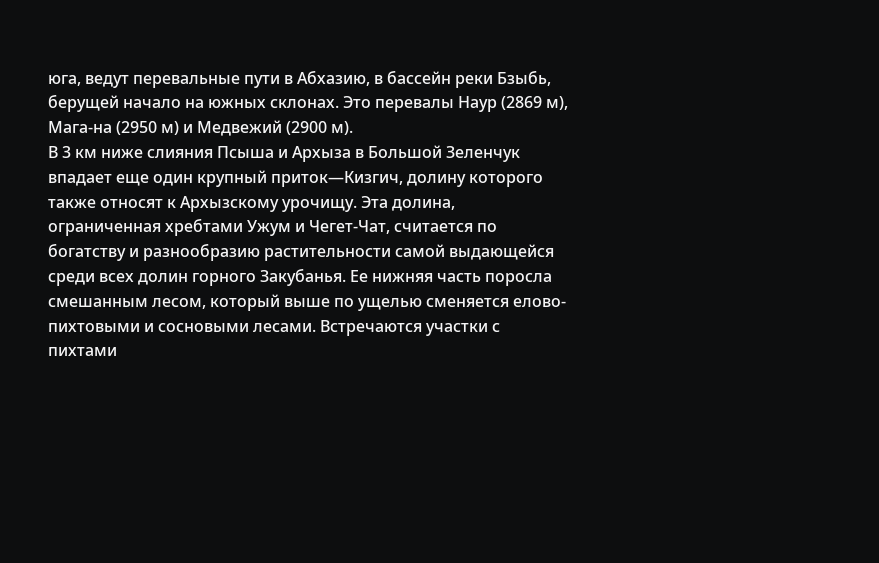юга, ведут перевальные пути в Абхазию, в бассейн реки Бзыбь, берущей начало на южных склонах. Это перевалы Наур (2869 м), Мага-на (2950 м) и Медвежий (2900 м).
В 3 км ниже слияния Псыша и Архыза в Большой Зеленчук впадает еще один крупный приток—Кизгич, долину которого также относят к Архызскому урочищу. Эта долина, ограниченная хребтами Ужум и Чегет-Чат, считается по богатству и разнообразию растительности самой выдающейся среди всех долин горного Закубанья. Ее нижняя часть поросла смешанным лесом, который выше по ущелью сменяется елово-пихтовыми и сосновыми лесами. Встречаются участки с пихтами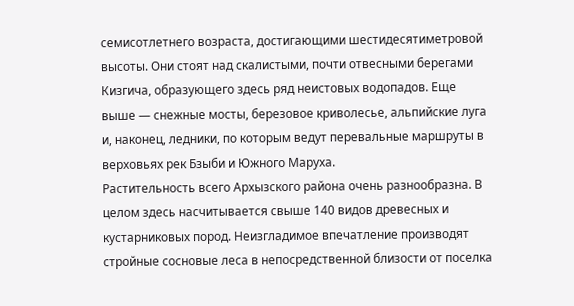семисотлетнего возраста, достигающими шестидесятиметровой высоты. Они стоят над скалистыми, почти отвесными берегами Кизгича, образующего здесь ряд неистовых водопадов. Еще выше — снежные мосты, березовое криволесье, альпийские луга и, наконец, ледники, по которым ведут перевальные маршруты в верховьях рек Бзыби и Южного Маруха.
Растительность всего Архызского района очень разнообразна. В целом здесь насчитывается свыше 140 видов древесных и кустарниковых пород. Неизгладимое впечатление производят стройные сосновые леса в непосредственной близости от поселка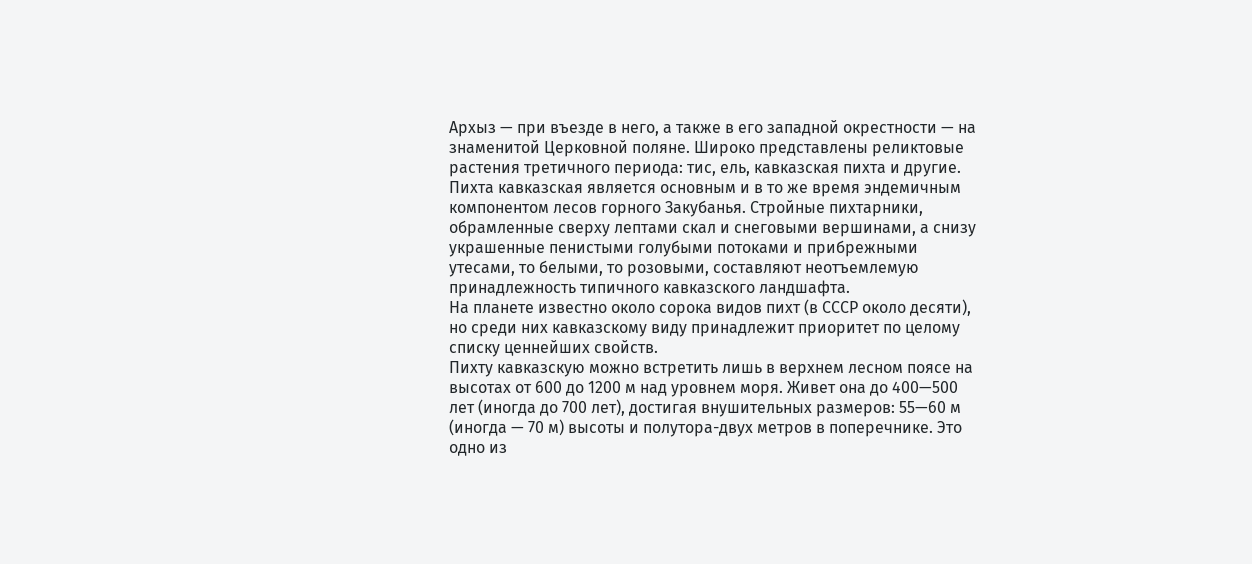Архыз — при въезде в него, а также в его западной окрестности — на знаменитой Церковной поляне. Широко представлены реликтовые растения третичного периода: тис, ель, кавказская пихта и другие.
Пихта кавказская является основным и в то же время эндемичным компонентом лесов горного Закубанья. Стройные пихтарники, обрамленные сверху лептами скал и снеговыми вершинами, а снизу украшенные пенистыми голубыми потоками и прибрежными утесами, то белыми, то розовыми, составляют неотъемлемую принадлежность типичного кавказского ландшафта.
На планете известно около сорока видов пихт (в СССР около десяти), но среди них кавказскому виду принадлежит приоритет по целому списку ценнейших свойств.
Пихту кавказскую можно встретить лишь в верхнем лесном поясе на высотах от 600 до 1200 м над уровнем моря. Живет она до 400—500 лет (иногда до 700 лет), достигая внушительных размеров: 55—60 м (иногда — 70 м) высоты и полутора-двух метров в поперечнике. Это одно из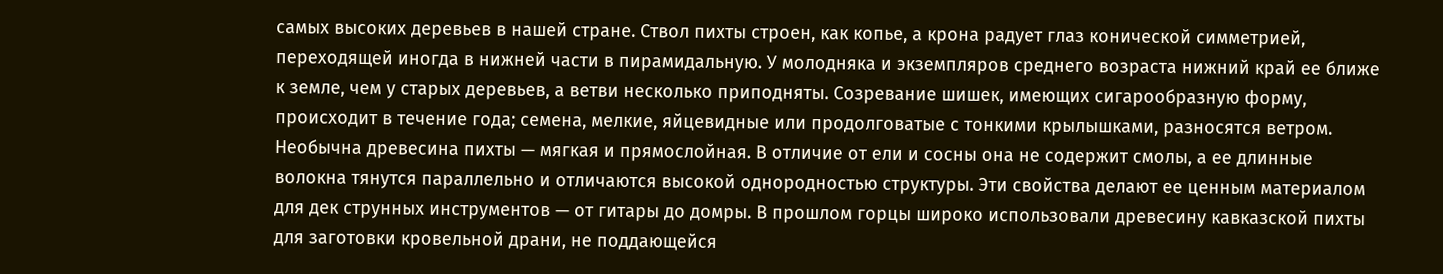самых высоких деревьев в нашей стране. Ствол пихты строен, как копье, а крона радует глаз конической симметрией, переходящей иногда в нижней части в пирамидальную. У молодняка и экземпляров среднего возраста нижний край ее ближе к земле, чем у старых деревьев, а ветви несколько приподняты. Созревание шишек, имеющих сигарообразную форму, происходит в течение года; семена, мелкие, яйцевидные или продолговатые с тонкими крылышками, разносятся ветром.
Необычна древесина пихты — мягкая и прямослойная. В отличие от ели и сосны она не содержит смолы, а ее длинные волокна тянутся параллельно и отличаются высокой однородностью структуры. Эти свойства делают ее ценным материалом для дек струнных инструментов — от гитары до домры. В прошлом горцы широко использовали древесину кавказской пихты для заготовки кровельной драни, не поддающейся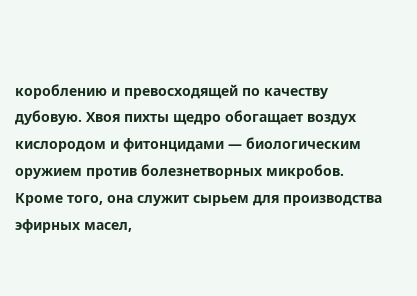короблению и превосходящей по качеству дубовую. Хвоя пихты щедро обогащает воздух кислородом и фитонцидами — биологическим оружием против болезнетворных микробов. Кроме того, она служит сырьем для производства эфирных масел,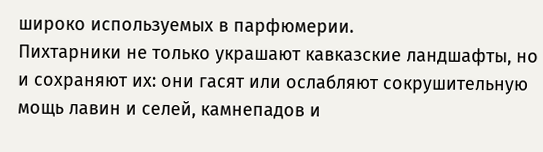широко используемых в парфюмерии.
Пихтарники не только украшают кавказские ландшафты, но и сохраняют их: они гасят или ослабляют сокрушительную мощь лавин и селей, камнепадов и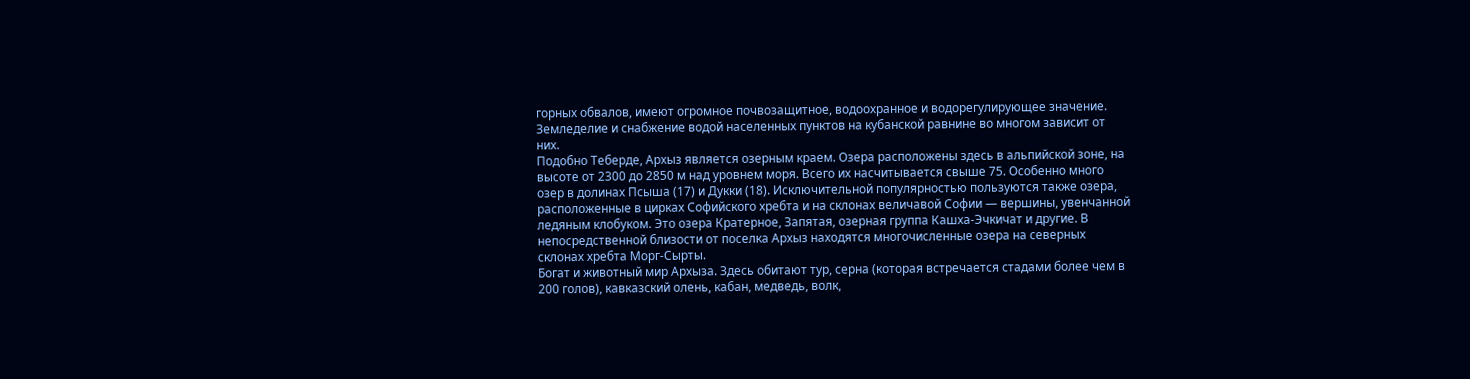горных обвалов, имеют огромное почвозащитное, водоохранное и водорегулирующее значение. Земледелие и снабжение водой населенных пунктов на кубанской равнине во многом зависит от них.
Подобно Теберде, Архыз является озерным краем. Озера расположены здесь в альпийской зоне, на высоте от 2300 до 2850 м над уровнем моря. Всего их насчитывается свыше 75. Особенно много озер в долинах Псыша (17) и Дукки (18). Исключительной популярностью пользуются также озера, расположенные в цирках Софийского хребта и на склонах величавой Софии — вершины, увенчанной ледяным клобуком. Это озера Кратерное, Запятая, озерная группа Кашха-Эчкичат и другие. В непосредственной близости от поселка Архыз находятся многочисленные озера на северных склонах хребта Морг-Сырты.
Богат и животный мир Архыза. Здесь обитают тур, серна (которая встречается стадами более чем в 200 голов), кавказский олень, кабан, медведь, волк,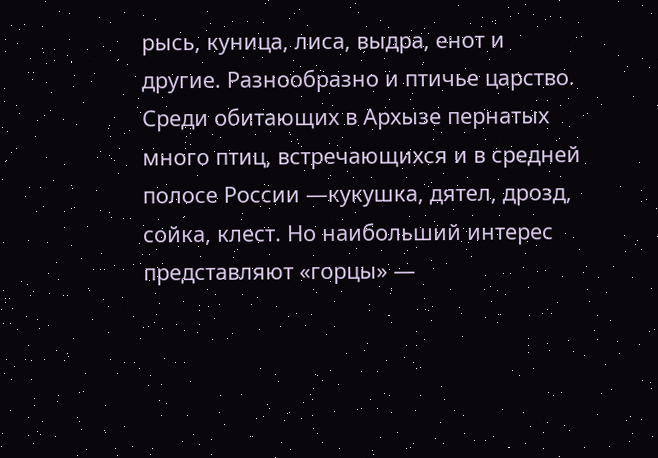рысь, куница, лиса, выдра, енот и другие. Разнообразно и птичье царство. Среди обитающих в Архызе пернатых много птиц, встречающихся и в средней полосе России —кукушка, дятел, дрозд, сойка, клест. Но наибольший интерес представляют «горцы» —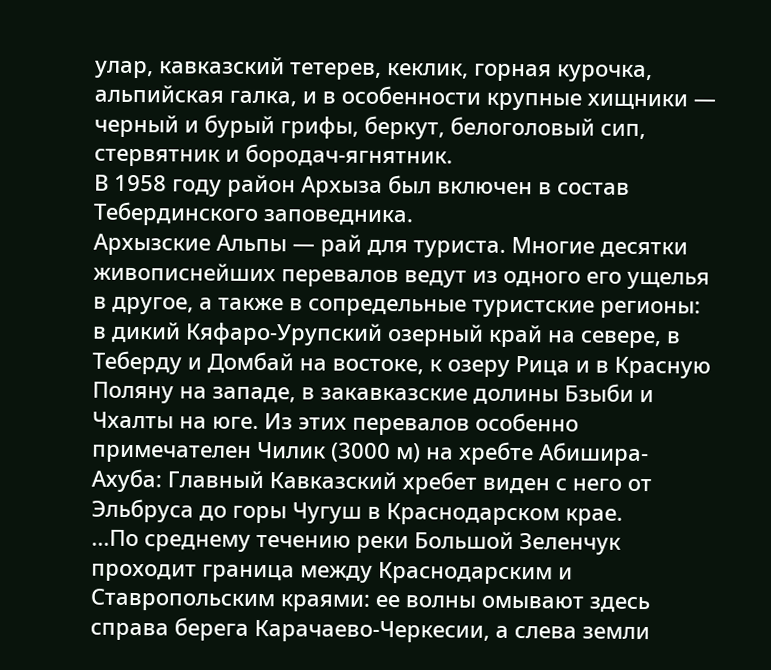улар, кавказский тетерев, кеклик, горная курочка, альпийская галка, и в особенности крупные хищники — черный и бурый грифы, беркут, белоголовый сип, стервятник и бородач-ягнятник.
В 1958 году район Архыза был включен в состав Тебердинского заповедника.
Архызские Альпы — рай для туриста. Многие десятки живописнейших перевалов ведут из одного его ущелья в другое, а также в сопредельные туристские регионы: в дикий Кяфаро-Урупский озерный край на севере, в Теберду и Домбай на востоке, к озеру Рица и в Красную Поляну на западе, в закавказские долины Бзыби и Чхалты на юге. Из этих перевалов особенно примечателен Чилик (3000 м) на хребте Абишира-Ахуба: Главный Кавказский хребет виден с него от Эльбруса до горы Чугуш в Краснодарском крае.
...По среднему течению реки Большой Зеленчук проходит граница между Краснодарским и Ставропольским краями: ее волны омывают здесь справа берега Карачаево-Черкесии, а слева земли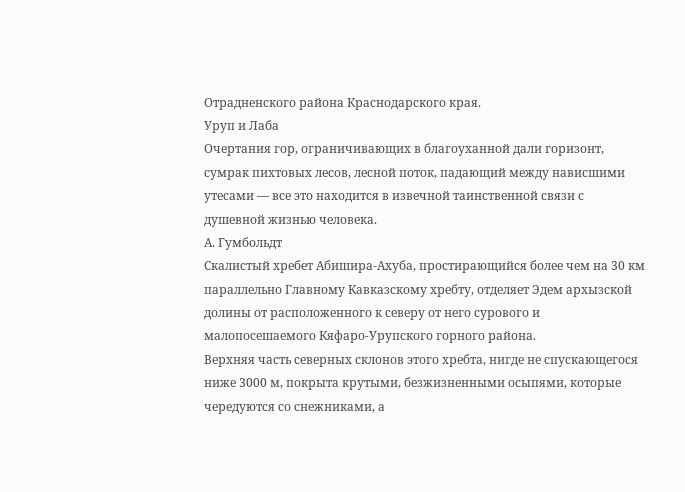Отрадненского района Краснодарского края.
Уруп и Лаба
Очертания гор, ограничивающих в благоуханной дали горизонт, сумрак пихтовых лесов, лесной поток, падающий между нависшими утесами — все это находится в извечной таинственной связи с душевной жизнью человека.
А. Гумбольдт
Скалистый хребет Абишира-Ахуба, простирающийся более чем на 30 км параллельно Главному Кавказскому хребту, отделяет Эдем архызской долины от расположенного к северу от него сурового и малопосешаемого Кяфаро-Урупского горного района.
Верхняя часть северных склонов этого хребта, нигде не спускающегося ниже 3000 м, покрыта крутыми, безжизненными осыпями, которые чередуются со снежниками, а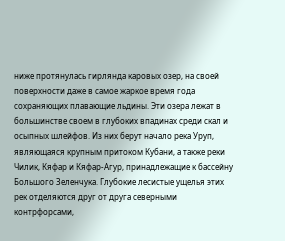ниже протянулась гирлянда каровых озер, на своей поверхности даже в самое жаркое время года сохраняющих плавающие льдины. Эти озера лежат в большинстве своем в глубоких впадинах среди скал и осыпных шлейфов. Из них берут начало река Уруп, являющаяся крупным притоком Кубани, а также реки Чилик, Кяфар и Кяфар-Агур, принадлежащие к бассейну Большого Зеленчука. Глубокие лесистые ущелья этих рек отделяются друг от друга северными контрфорсами,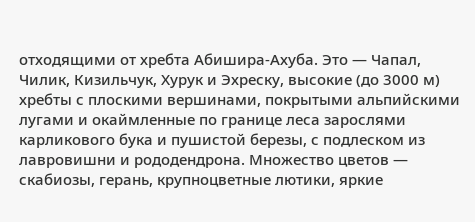отходящими от хребта Абишира-Ахуба. Это — Чапал, Чилик, Кизильчук, Хурук и Эхреску, высокие (до 3000 м) хребты с плоскими вершинами, покрытыми альпийскими лугами и окаймленные по границе леса зарослями карликового бука и пушистой березы, с подлеском из лавровишни и рододендрона. Множество цветов — скабиозы, герань, крупноцветные лютики, яркие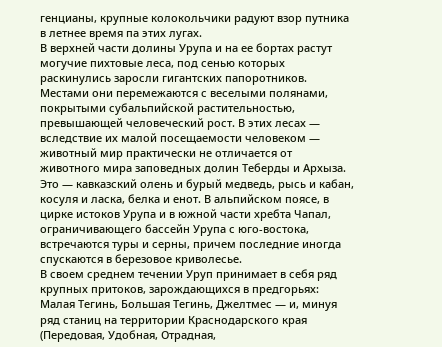генцианы, крупные колокольчики радуют взор путника в летнее время па этих лугах.
В верхней части долины Урупа и на ее бортах растут могучие пихтовые леса, под сенью которых раскинулись заросли гигантских папоротников. Местами они перемежаются с веселыми полянами, покрытыми субальпийской растительностью, превышающей человеческий рост. В этих лесах — вследствие их малой посещаемости человеком — животный мир практически не отличается от животного мира заповедных долин Теберды и Архыза. Это — кавказский олень и бурый медведь, рысь и кабан, косуля и ласка, белка и енот. В альпийском поясе, в цирке истоков Урупа и в южной части хребта Чапал, ограничивающего бассейн Урупа с юго-востока, встречаются туры и серны, причем последние иногда спускаются в березовое криволесье.
В своем среднем течении Уруп принимает в себя ряд крупных притоков, зарождающихся в предгорьях: Малая Тегинь, Большая Тегинь, Джелтмес — и, минуя ряд станиц на территории Краснодарского края (Передовая, Удобная, Отрадная,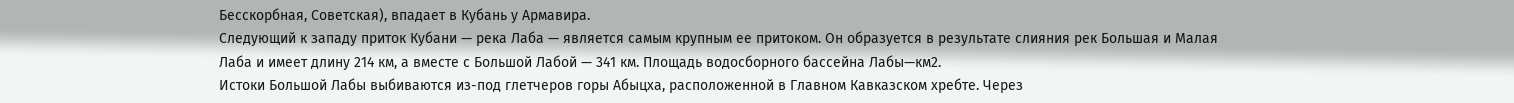Бесскорбная, Советская), впадает в Кубань у Армавира.
Следующий к западу приток Кубани — река Лаба — является самым крупным ее притоком. Он образуется в результате слияния рек Большая и Малая Лаба и имеет длину 214 км, а вместе с Большой Лабой — 341 км. Площадь водосборного бассейна Лабы—км2.
Истоки Большой Лабы выбиваются из-под глетчеров горы Абыцха, расположенной в Главном Кавказском хребте. Через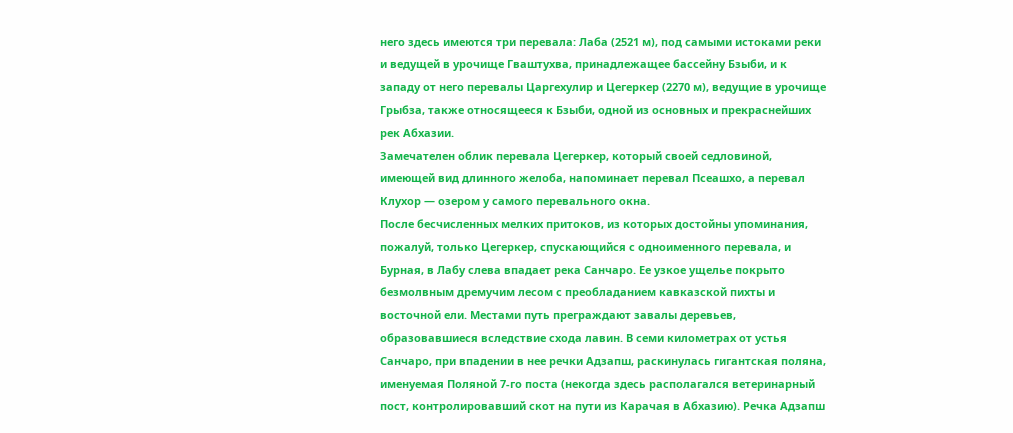него здесь имеются три перевала: Лаба (2521 м), под самыми истоками реки и ведущей в урочище Гваштухва, принадлежащее бассейну Бзыби, и к западу от него перевалы Царгехулир и Цегеркер (2270 м), ведущие в урочище Грыбза, также относящееся к Бзыби, одной из основных и прекраснейших рек Абхазии.
Замечателен облик перевала Цегеркер, который своей седловиной, имеющей вид длинного желоба, напоминает перевал Псеашхо, а перевал Клухор — озером у самого перевального окна.
После бесчисленных мелких притоков, из которых достойны упоминания, пожалуй, только Цегеркер, спускающийся с одноименного перевала, и Бурная, в Лабу слева впадает река Санчаро. Ее узкое ущелье покрыто безмолвным дремучим лесом с преобладанием кавказской пихты и восточной ели. Местами путь преграждают завалы деревьев, образовавшиеся вследствие схода лавин. В семи километрах от устья Санчаро, при впадении в нее речки Адзапш, раскинулась гигантская поляна, именуемая Поляной 7-го поста (некогда здесь располагался ветеринарный пост, контролировавший скот на пути из Карачая в Абхазию). Речка Адзапш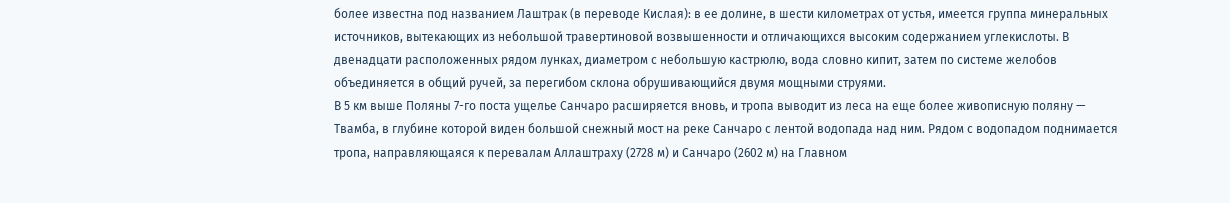более известна под названием Лаштрак (в переводе Кислая): в ее долине, в шести километрах от устья, имеется группа минеральных источников, вытекающих из небольшой травертиновой возвышенности и отличающихся высоким содержанием углекислоты. В двенадцати расположенных рядом лунках, диаметром с небольшую кастрюлю, вода словно кипит, затем по системе желобов объединяется в общий ручей, за перегибом склона обрушивающийся двумя мощными струями.
В 5 км выше Поляны 7-го поста ущелье Санчаро расширяется вновь, и тропа выводит из леса на еще более живописную поляну — Твамба, в глубине которой виден большой снежный мост на реке Санчаро с лентой водопада над ним. Рядом с водопадом поднимается тропа, направляющаяся к перевалам Аллаштраху (2728 м) и Санчаро (2602 м) на Главном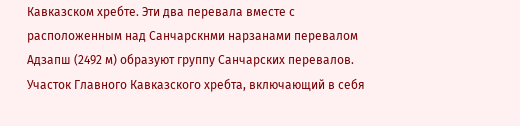Кавказском хребте. Эти два перевала вместе с расположенным над Санчарскнми нарзанами перевалом Адзапш (2492 м) образуют группу Санчарских перевалов.
Участок Главного Кавказского хребта, включающий в себя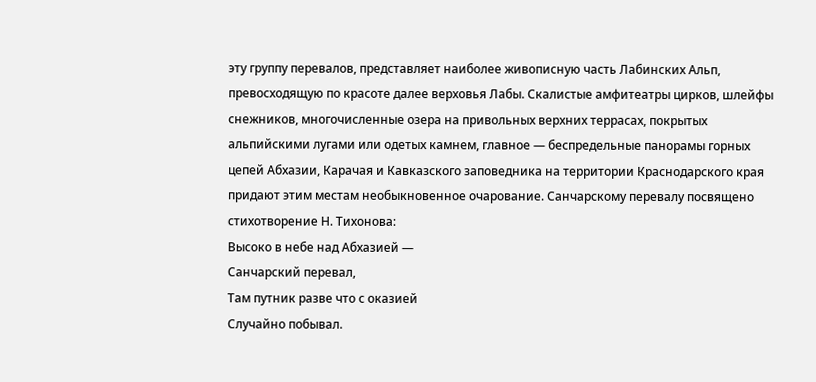эту группу перевалов, представляет наиболее живописную часть Лабинских Альп, превосходящую по красоте далее верховья Лабы. Скалистые амфитеатры цирков, шлейфы снежников, многочисленные озера на привольных верхних террасах, покрытых альпийскими лугами или одетых камнем, главное — беспредельные панорамы горных цепей Абхазии, Карачая и Кавказского заповедника на территории Краснодарского края придают этим местам необыкновенное очарование. Санчарскому перевалу посвящено стихотворение Н. Тихонова:
Высоко в небе над Абхазией —
Санчарский перевал,
Там путник разве что с оказией
Случайно побывал.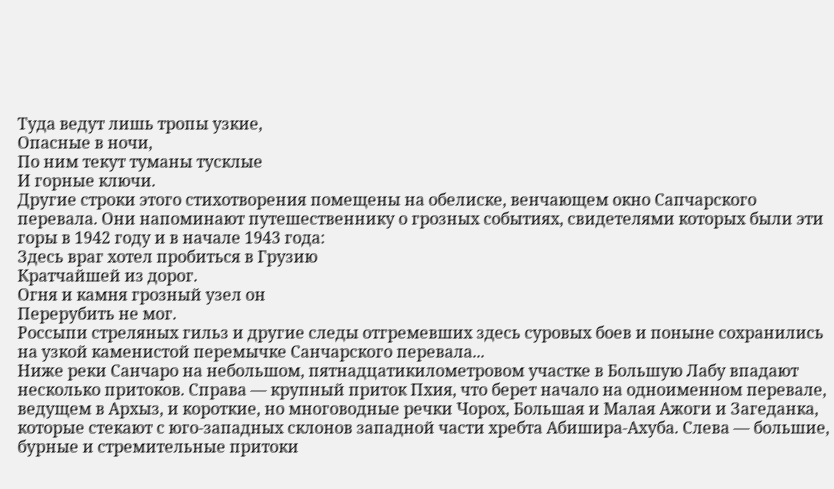Туда ведут лишь тропы узкие,
Опасные в ночи,
По ним текут туманы тусклые
И горные ключи.
Другие строки этого стихотворения помещены на обелиске, венчающем окно Сапчарского перевала. Они напоминают путешественнику о грозных событиях, свидетелями которых были эти горы в 1942 году и в начале 1943 года:
Здесь враг хотел пробиться в Грузию
Кратчайшей из дорог.
Огня и камня грозный узел он
Перерубить не мог.
Россыпи стреляных гильз и другие следы отгремевших здесь суровых боев и поныне сохранились на узкой каменистой перемычке Санчарского перевала...
Ниже реки Санчаро на небольшом, пятнадцатикилометровом участке в Большую Лабу впадают несколько притоков. Справа — крупный приток Пхия, что берет начало на одноименном перевале, ведущем в Архыз, и короткие, но многоводные речки Чорох, Большая и Малая Ажоги и Загеданка, которые стекают с юго-западных склонов западной части хребта Абишира-Ахуба. Слева — большие, бурные и стремительные притоки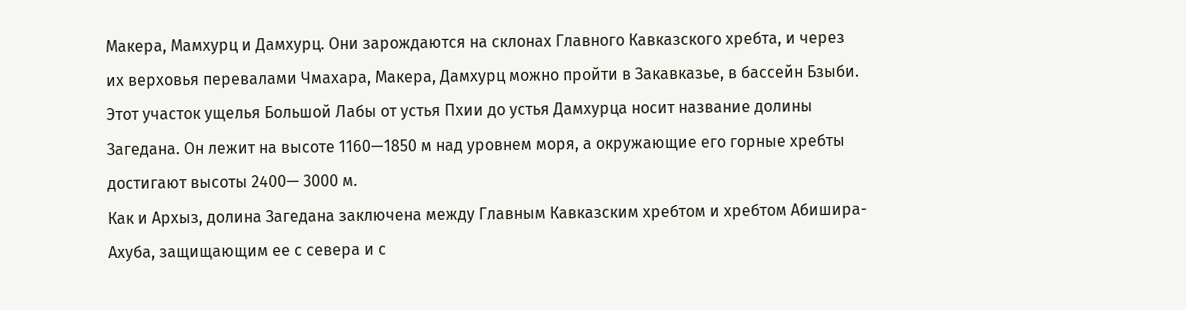Макера, Мамхурц и Дамхурц. Они зарождаются на склонах Главного Кавказского хребта, и через их верховья перевалами Чмахара, Макера, Дамхурц можно пройти в Закавказье, в бассейн Бзыби.
Этот участок ущелья Большой Лабы от устья Пхии до устья Дамхурца носит название долины Загедана. Он лежит на высоте 1160—1850 м над уровнем моря, а окружающие его горные хребты достигают высоты 2400— 3000 м.
Как и Архыз, долина Загедана заключена между Главным Кавказским хребтом и хребтом Абишира-Ахуба, защищающим ее с севера и с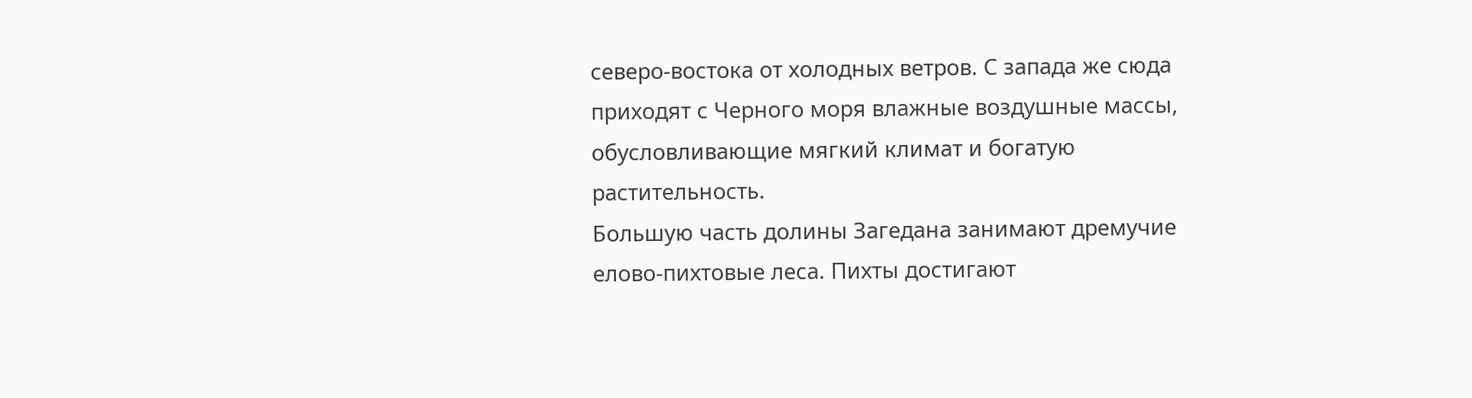северо-востока от холодных ветров. С запада же сюда приходят с Черного моря влажные воздушные массы, обусловливающие мягкий климат и богатую растительность.
Большую часть долины Загедана занимают дремучие елово-пихтовые леса. Пихты достигают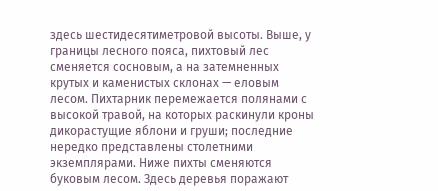здесь шестидесятиметровой высоты. Выше, у границы лесного пояса, пихтовый лес сменяется сосновым, а на затемненных крутых и каменистых склонах — еловым лесом. Пихтарник перемежается полянами с высокой травой, на которых раскинули кроны дикорастущие яблони и груши; последние нередко представлены столетними экземплярами. Ниже пихты сменяются буковым лесом. Здесь деревья поражают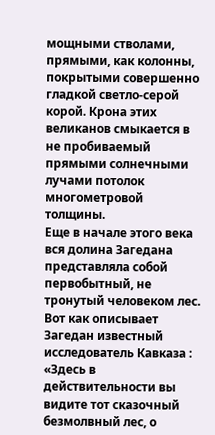мощными стволами, прямыми, как колонны, покрытыми совершенно гладкой светло-серой корой. Крона этих великанов смыкается в не пробиваемый прямыми солнечными лучами потолок многометровой толщины.
Еще в начале этого века вся долина Загедана представляла собой первобытный, не тронутый человеком лес. Вот как описывает Загедан известный исследователь Кавказа : «Здесь в действительности вы видите тот сказочный безмолвный лес, о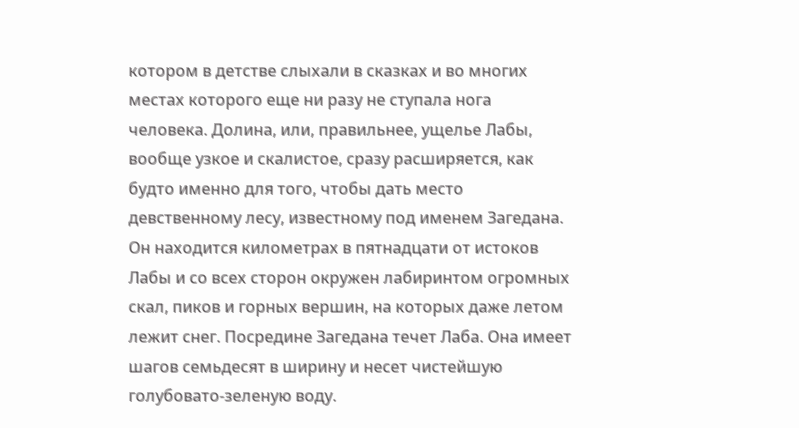котором в детстве слыхали в сказках и во многих местах которого еще ни разу не ступала нога человека. Долина, или, правильнее, ущелье Лабы, вообще узкое и скалистое, сразу расширяется, как будто именно для того, чтобы дать место девственному лесу, известному под именем Загедана. Он находится километрах в пятнадцати от истоков Лабы и со всех сторон окружен лабиринтом огромных скал, пиков и горных вершин, на которых даже летом лежит снег. Посредине Загедана течет Лаба. Она имеет шагов семьдесят в ширину и несет чистейшую голубовато-зеленую воду.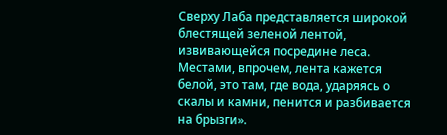Сверху Лаба представляется широкой блестящей зеленой лентой, извивающейся посредине леса. Местами, впрочем, лента кажется белой, это там, где вода, ударяясь о скалы и камни, пенится и разбивается на брызги».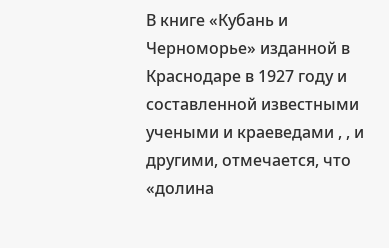В книге «Кубань и Черноморье» изданной в Краснодаре в 1927 году и составленной известными учеными и краеведами , , и другими, отмечается, что «долина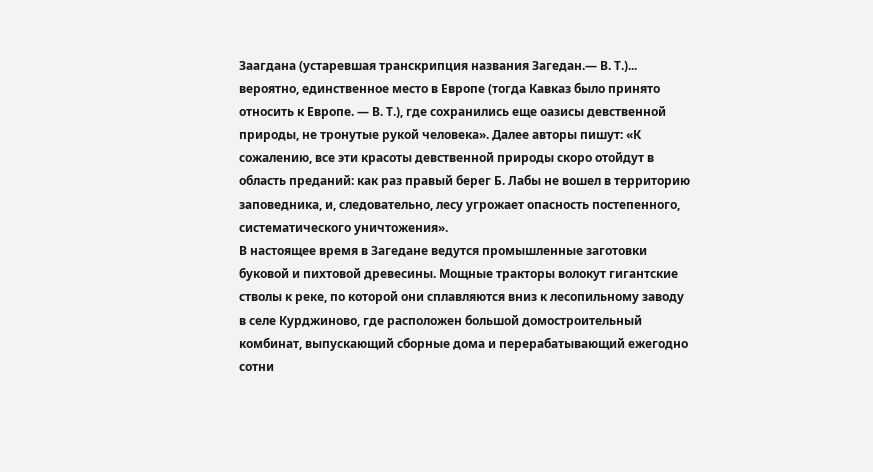Заагдана (устаревшая транскрипция названия Загедан.— В. Т.)... вероятно, единственное место в Европе (тогда Кавказ было принято относить к Европе. — В. Т.), где сохранились еще оазисы девственной природы, не тронутые рукой человека». Далее авторы пишут: «К сожалению, все эти красоты девственной природы скоро отойдут в область преданий: как раз правый берег Б. Лабы не вошел в территорию заповедника, и, следовательно, лесу угрожает опасность постепенного, систематического уничтожения».
В настоящее время в Загедане ведутся промышленные заготовки буковой и пихтовой древесины. Мощные тракторы волокут гигантские стволы к реке, по которой они сплавляются вниз к лесопильному заводу в селе Курджиново, где расположен большой домостроительный комбинат, выпускающий сборные дома и перерабатывающий ежегодно сотни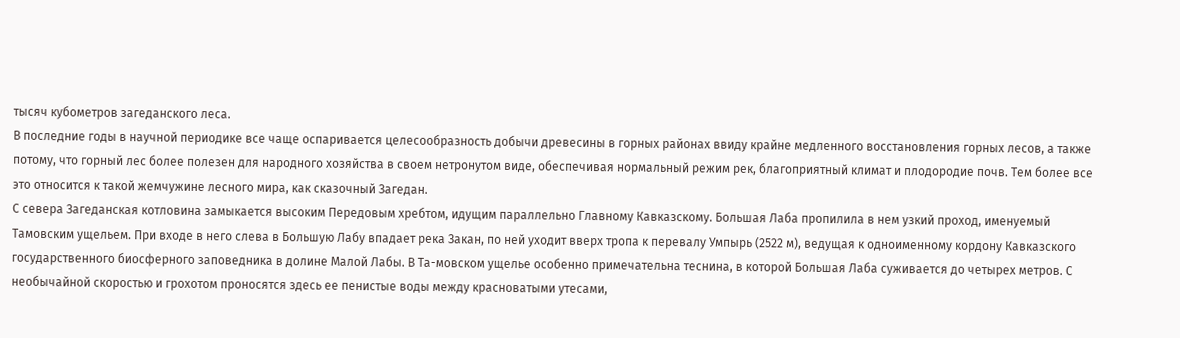тысяч кубометров загеданского леса.
В последние годы в научной периодике все чаще оспаривается целесообразность добычи древесины в горных районах ввиду крайне медленного восстановления горных лесов, а также потому, что горный лес более полезен для народного хозяйства в своем нетронутом виде, обеспечивая нормальный режим рек, благоприятный климат и плодородие почв. Тем более все это относится к такой жемчужине лесного мира, как сказочный Загедан.
С севера Загеданская котловина замыкается высоким Передовым хребтом, идущим параллельно Главному Кавказскому. Большая Лаба пропилила в нем узкий проход, именуемый Тамовским ущельем. При входе в него слева в Большую Лабу впадает река Закан, по ней уходит вверх тропа к перевалу Умпырь (2522 м), ведущая к одноименному кордону Кавказского государственного биосферного заповедника в долине Малой Лабы. В Та-мовском ущелье особенно примечательна теснина, в которой Большая Лаба суживается до четырех метров. С необычайной скоростью и грохотом проносятся здесь ее пенистые воды между красноватыми утесами,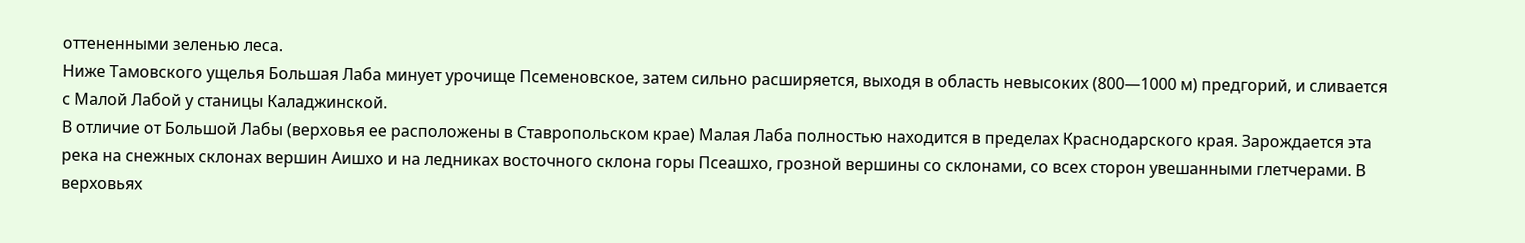оттененными зеленью леса.
Ниже Тамовского ущелья Большая Лаба минует урочище Псеменовское, затем сильно расширяется, выходя в область невысоких (800—1000 м) предгорий, и сливается с Малой Лабой у станицы Каладжинской.
В отличие от Большой Лабы (верховья ее расположены в Ставропольском крае) Малая Лаба полностью находится в пределах Краснодарского края. Зарождается эта река на снежных склонах вершин Аишхо и на ледниках восточного склона горы Псеашхо, грозной вершины со склонами, со всех сторон увешанными глетчерами. В верховьях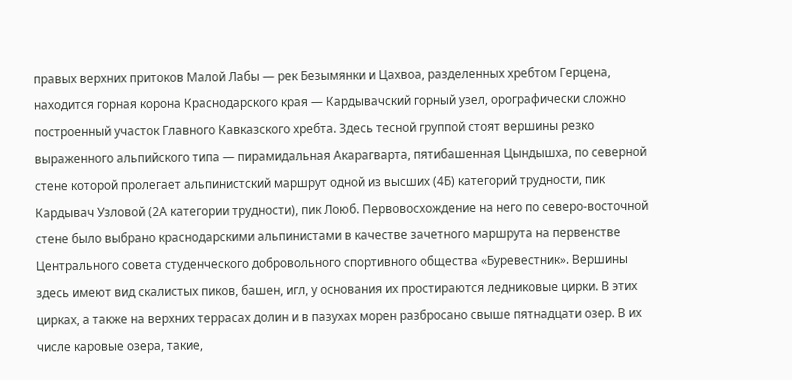правых верхних притоков Малой Лабы — рек Безымянки и Цахвоа, разделенных хребтом Герцена, находится горная корона Краснодарского края — Кардывачский горный узел, орографически сложно построенный участок Главного Кавказского хребта. Здесь тесной группой стоят вершины резко выраженного альпийского типа — пирамидальная Акарагварта, пятибашенная Цындышха, по северной стене которой пролегает альпинистский маршрут одной из высших (4Б) категорий трудности, пик Кардывач Узловой (2А категории трудности), пик Лоюб. Первовосхождение на него по северо-восточной стене было выбрано краснодарскими альпинистами в качестве зачетного маршрута на первенстве Центрального совета студенческого добровольного спортивного общества «Буревестник». Вершины здесь имеют вид скалистых пиков, башен, игл, у основания их простираются ледниковые цирки. В этих цирках, а также на верхних террасах долин и в пазухах морен разбросано свыше пятнадцати озер. В их числе каровые озера, такие,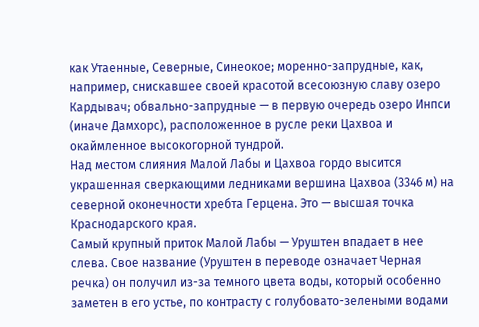как Утаенные, Северные, Синеокое; моренно-запрудные, как, например, снискавшее своей красотой всесоюзную славу озеро Кардывач; обвально-запрудные — в первую очередь озеро Инпси (иначе Дамхорс), расположенное в русле реки Цахвоа и окаймленное высокогорной тундрой.
Над местом слияния Малой Лабы и Цахвоа гордо высится украшенная сверкающими ледниками вершина Цахвоа (3346 м) на северной оконечности хребта Герцена. Это — высшая точка Краснодарского края.
Самый крупный приток Малой Лабы — Уруштен впадает в нее слева. Свое название (Уруштен в переводе означает Черная речка) он получил из-за темного цвета воды, который особенно заметен в его устье, по контрасту с голубовато-зелеными водами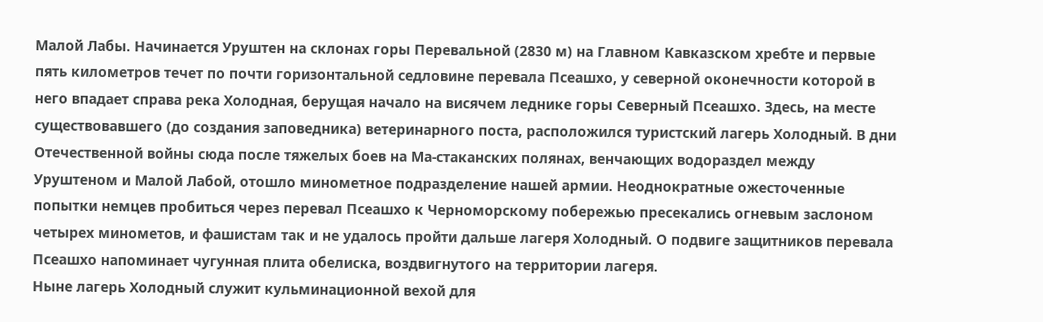Малой Лабы. Начинается Уруштен на склонах горы Перевальной (2830 м) на Главном Кавказском хребте и первые пять километров течет по почти горизонтальной седловине перевала Псеашхо, у северной оконечности которой в него впадает справа река Холодная, берущая начало на висячем леднике горы Северный Псеашхо. Здесь, на месте существовавшего (до создания заповедника) ветеринарного поста, расположился туристский лагерь Холодный. В дни Отечественной войны сюда после тяжелых боев на Ма-стаканских полянах, венчающих водораздел между Уруштеном и Малой Лабой, отошло минометное подразделение нашей армии. Неоднократные ожесточенные попытки немцев пробиться через перевал Псеашхо к Черноморскому побережью пресекались огневым заслоном четырех минометов, и фашистам так и не удалось пройти дальше лагеря Холодный. О подвиге защитников перевала Псеашхо напоминает чугунная плита обелиска, воздвигнутого на территории лагеря.
Ныне лагерь Холодный служит кульминационной вехой для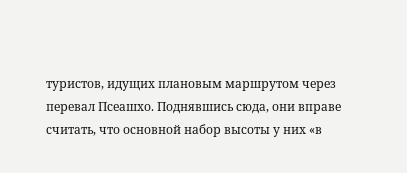туристов, идущих плановым маршрутом через перевал Псеашхо. Поднявшись сюда, они вправе считать, что основной набор высоты у них «в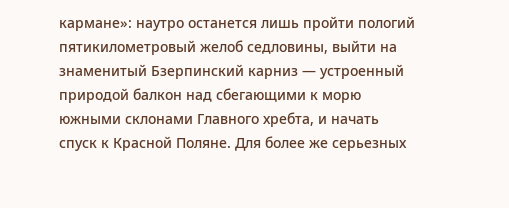кармане»: наутро останется лишь пройти пологий пятикилометровый желоб седловины, выйти на знаменитый Бзерпинский карниз — устроенный природой балкон над сбегающими к морю южными склонами Главного хребта, и начать спуск к Красной Поляне. Для более же серьезных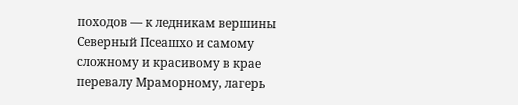походов — к ледникам вершины Северный Псеашхо и самому сложному и красивому в крае перевалу Мраморному, лагерь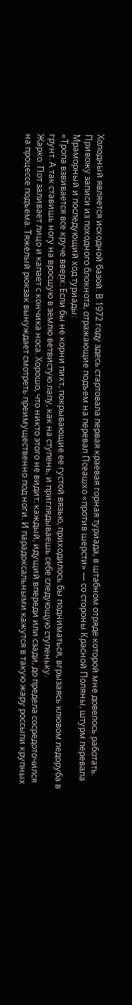Холодный является исходной базой. В 1972 году здесь стартовала первая краевая горная туриада, в штабном отряде которой мне довелось работать. Привожу записи из походного блокнота, отражающие подъем на перевал Псеашхо «против шерсти» — со стороны Красной Поляны, штурм перевала Мраморный и последующий ход туриады:
«Тропа взвивается все круче вверх. Если бы не корни пихт, покрывающие ее густой вязью, приходилось бы подниматься, вгрызаясь клювом ледоруба в грунт. А так ставишь ногу на вросшую в землю ветвистую лапу, как на ступень, и приглядываешь себе следующую ступеньку.
Жарко. Пот заливает лицо и капает с кончика носа. Хорошо, что никто этого не видит: каждый, идущий впереди или сзади, до предела сосредоточился на процессе подъема. Тяжелый рюкзак вынуждает смотреть преимущественно под ноги. И парадоксальными кажутся в такую жару россыпи крупных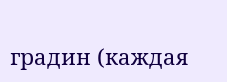градин (каждая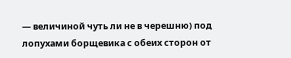— величиной чуть ли не в черешню) под лопухами борщевика с обеих сторон от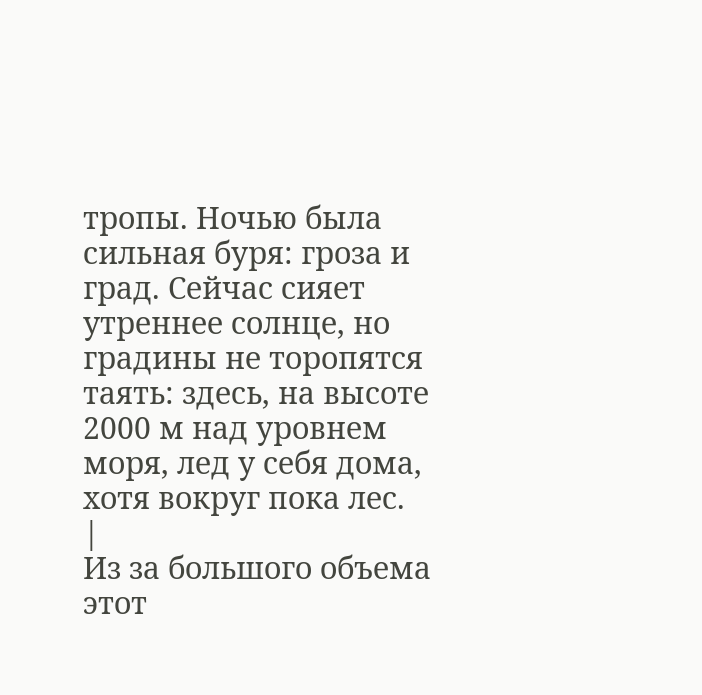тропы. Ночью была сильная буря: гроза и град. Сейчас сияет утреннее солнце, но градины не торопятся таять: здесь, на высоте 2000 м над уровнем моря, лед у себя дома, хотя вокруг пока лес.
|
Из за большого объема этот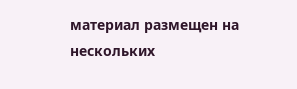материал размещен на нескольких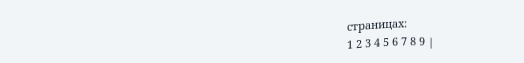страницах:
1 2 3 4 5 6 7 8 9 |